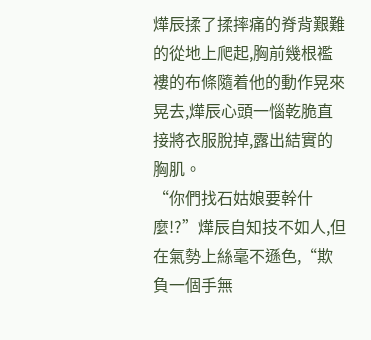燁辰揉了揉摔痛的脊背艱難的從地上爬起,胸前幾根襤褸的布條隨着他的動作晃來晃去,燁辰心頭一惱乾脆直接將衣服脫掉,露出結實的胸肌。
“你們找石姑娘要幹什麼!?”燁辰自知技不如人,但在氣勢上絲毫不遜色,“欺負一個手無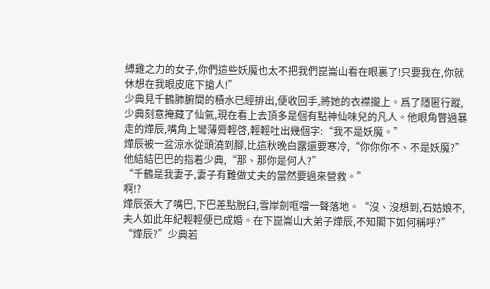縛雞之力的女子,你們這些妖魔也太不把我們崑崙山看在眼裏了!只要我在,你就休想在我眼皮底下搶人!”
少典見千鶴肺腑間的積水已經排出,便收回手,將她的衣襟攏上。爲了隱匿行蹤,少典刻意掩藏了仙氣,現在看上去頂多是個有點神仙味兒的凡人。他眼角瞥過暴走的燁辰,嘴角上彎薄脣輕啓,輕輕吐出幾個字:“我不是妖魔。”
燁辰被一盆涼水從頭澆到腳,比這秋晚白露還要寒冷,“你你你不、不是妖魔?”他結結巴巴的指着少典,“那、那你是何人?”
“千鶴是我妻子,妻子有難做丈夫的當然要過來營救。”
啊!?
燁辰張大了嘴巴,下巴差點脫臼,雪岸劍哐噹一聲落地。“沒、沒想到,石姑娘不,夫人如此年紀輕輕便已成婚。在下崑崙山大弟子燁辰,不知閣下如何稱呼?”
“燁辰?”少典若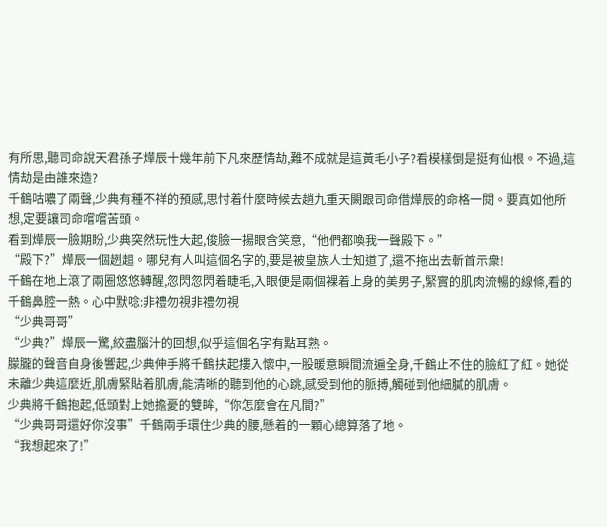有所思,聽司命說天君孫子燁辰十幾年前下凡來歷情劫,難不成就是這黃毛小子?看模樣倒是挺有仙根。不過,這情劫是由誰來造?
千鶴咕噥了兩聲,少典有種不祥的預感,思忖着什麼時候去趟九重天闕跟司命借燁辰的命格一閱。要真如他所想,定要讓司命嚐嚐苦頭。
看到燁辰一臉期盼,少典突然玩性大起,俊臉一揚眼含笑意,“他們都喚我一聲殿下。”
“殿下?”燁辰一個趔趄。哪兒有人叫這個名字的,要是被皇族人士知道了,還不拖出去斬首示衆!
千鶴在地上滾了兩圈悠悠轉醒,忽閃忽閃着睫毛,入眼便是兩個裸着上身的美男子,緊實的肌肉流暢的線條,看的千鶴鼻腔一熱。心中默唸:非禮勿視非禮勿視
“少典哥哥”
“少典?”燁辰一驚,絞盡腦汁的回想,似乎這個名字有點耳熟。
朦朧的聲音自身後響起,少典伸手將千鶴扶起摟入懷中,一股暖意瞬間流遍全身,千鶴止不住的臉紅了紅。她從未離少典這麼近,肌膚緊貼着肌膚,能清晰的聽到他的心跳,感受到他的脈搏,觸碰到他細膩的肌膚。
少典將千鶴抱起,低頭對上她擔憂的雙眸,“你怎麼會在凡間?”
“少典哥哥還好你沒事”千鶴兩手環住少典的腰,懸着的一顆心總算落了地。
“我想起來了!”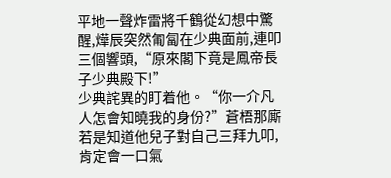平地一聲炸雷將千鶴從幻想中驚醒,燁辰突然匍匐在少典面前,連叩三個響頭,“原來閣下竟是鳳帝長子少典殿下!”
少典詫異的盯着他。“你一介凡人怎會知曉我的身份?”蒼梧那廝若是知道他兒子對自己三拜九叩,肯定會一口氣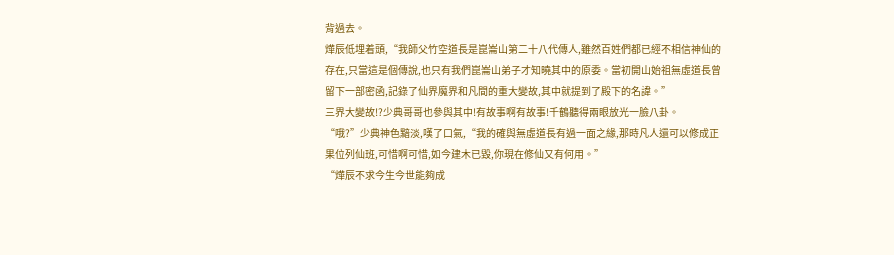背過去。
燁辰低埋着頭,“我師父竹空道長是崑崙山第二十八代傳人,雖然百姓們都已經不相信神仙的存在,只當這是個傳說,也只有我們崑崙山弟子才知曉其中的原委。當初開山始祖無虛道長曾留下一部密函,記錄了仙界魔界和凡間的重大變故,其中就提到了殿下的名諱。”
三界大變故!?少典哥哥也參與其中!有故事啊有故事!千鶴聽得兩眼放光一臉八卦。
“哦?”少典神色黯淡,嘆了口氣,“我的確與無虛道長有過一面之緣,那時凡人還可以修成正果位列仙班,可惜啊可惜,如今建木已毀,你現在修仙又有何用。”
“燁辰不求今生今世能夠成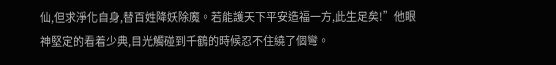仙,但求淨化自身,替百姓降妖除魔。若能護天下平安造福一方,此生足矣!”他眼神堅定的看着少典,目光觸碰到千鶴的時候忍不住繞了個彎。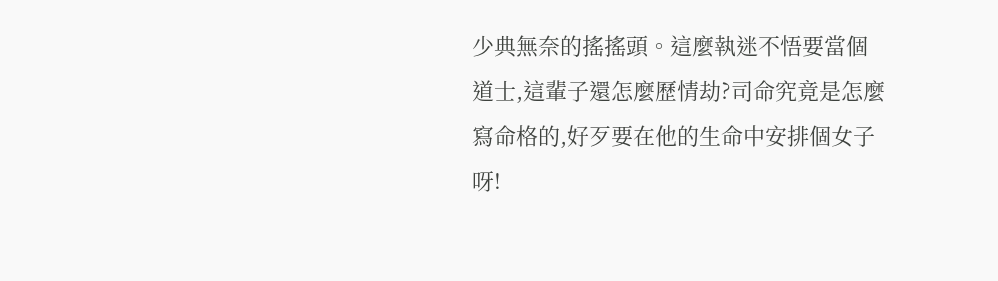少典無奈的搖搖頭。這麼執迷不悟要當個道士,這輩子還怎麼歷情劫?司命究竟是怎麼寫命格的,好歹要在他的生命中安排個女子呀!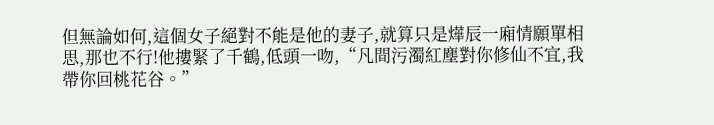但無論如何,這個女子絕對不能是他的妻子,就算只是燁辰一廂情願單相思,那也不行!他摟緊了千鶴,低頭一吻,“凡間污濁紅塵對你修仙不宜,我帶你回桃花谷。”